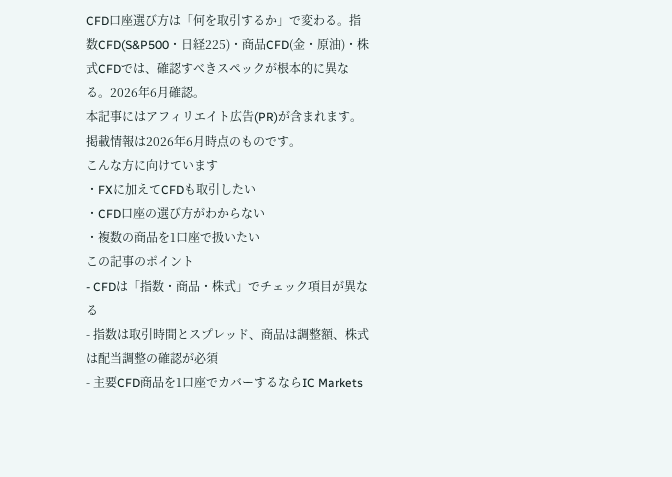CFD口座選び方は「何を取引するか」で変わる。指数CFD(S&P500・日経225)・商品CFD(金・原油)・株式CFDでは、確認すべきスペックが根本的に異なる。2026年6月確認。
本記事にはアフィリエイト広告(PR)が含まれます。掲載情報は2026年6月時点のものです。
こんな方に向けています
・FXに加えてCFDも取引したい
・CFD口座の選び方がわからない
・複数の商品を1口座で扱いたい
この記事のポイント
- CFDは「指数・商品・株式」でチェック項目が異なる
- 指数は取引時間とスプレッド、商品は調整額、株式は配当調整の確認が必須
- 主要CFD商品を1口座でカバーするならIC Markets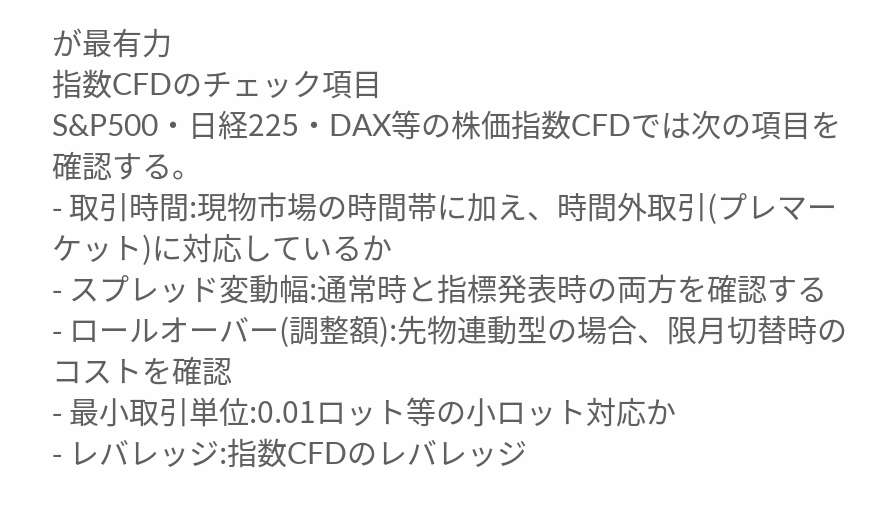が最有力
指数CFDのチェック項目
S&P500・日経225・DAX等の株価指数CFDでは次の項目を確認する。
- 取引時間:現物市場の時間帯に加え、時間外取引(プレマーケット)に対応しているか
- スプレッド変動幅:通常時と指標発表時の両方を確認する
- ロールオーバー(調整額):先物連動型の場合、限月切替時のコストを確認
- 最小取引単位:0.01ロット等の小ロット対応か
- レバレッジ:指数CFDのレバレッジ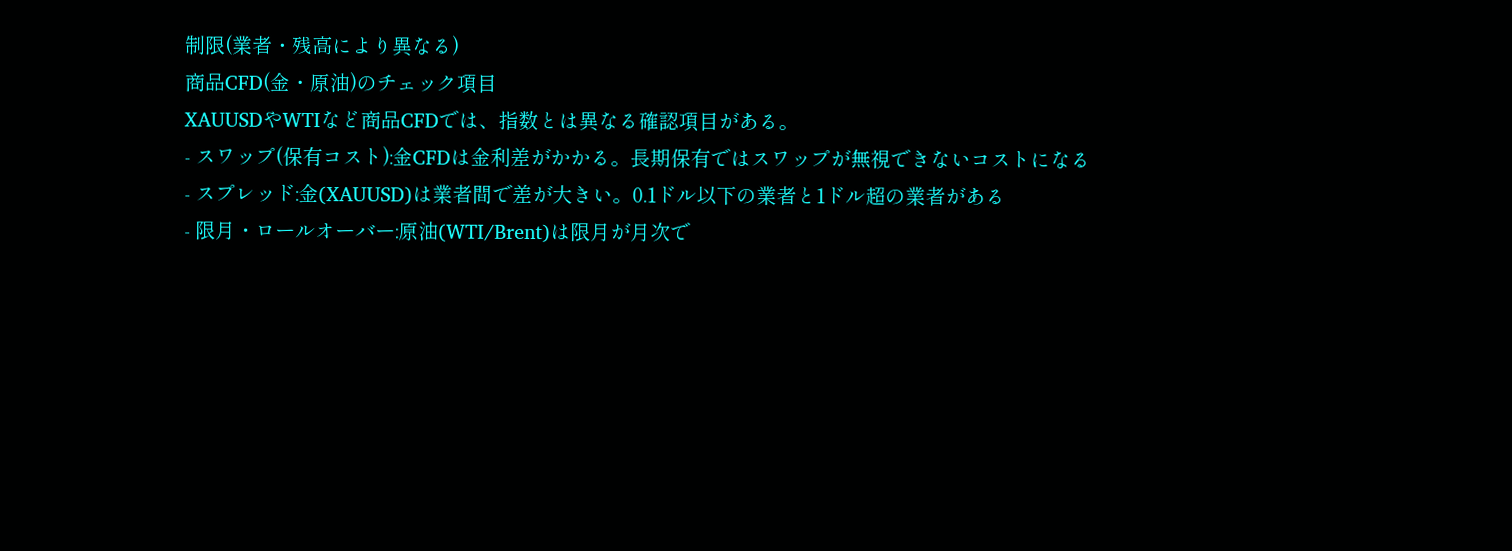制限(業者・残高により異なる)
商品CFD(金・原油)のチェック項目
XAUUSDやWTIなど商品CFDでは、指数とは異なる確認項目がある。
- スワップ(保有コスト):金CFDは金利差がかかる。長期保有ではスワップが無視できないコストになる
- スプレッド:金(XAUUSD)は業者間で差が大きい。0.1ドル以下の業者と1ドル超の業者がある
- 限月・ロールオーバー:原油(WTI/Brent)は限月が月次で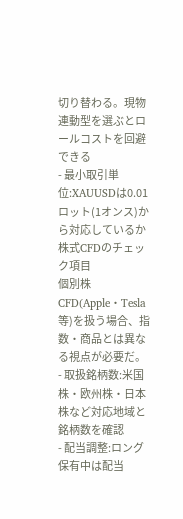切り替わる。現物連動型を選ぶとロールコストを回避できる
- 最小取引単位:XAUUSDは0.01ロット(1オンス)から対応しているか
株式CFDのチェック項目
個別株CFD(Apple・Tesla等)を扱う場合、指数・商品とは異なる視点が必要だ。
- 取扱銘柄数:米国株・欧州株・日本株など対応地域と銘柄数を確認
- 配当調整:ロング保有中は配当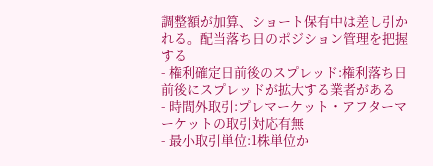調整額が加算、ショート保有中は差し引かれる。配当落ち日のポジション管理を把握する
- 権利確定日前後のスプレッド:権利落ち日前後にスプレッドが拡大する業者がある
- 時間外取引:プレマーケット・アフターマーケットの取引対応有無
- 最小取引単位:1株単位か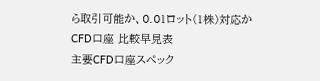ら取引可能か、0.01ロット(1株)対応か
CFD口座 比較早見表
主要CFD口座スペック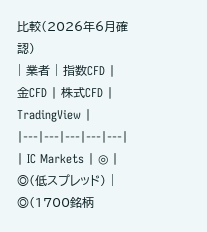比較(2026年6月確認)
| 業者 | 指数CFD | 金CFD | 株式CFD | TradingView |
|---|---|---|---|---|
| IC Markets | ◎ | ◎(低スプレッド) | ◎(1700銘柄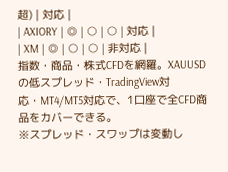超) | 対応 |
| AXIORY | ◎ | ○ | ○ | 対応 |
| XM | ◎ | ○ | ○ | 非対応 |
指数・商品・株式CFDを網羅。XAUUSDの低スプレッド・TradingView対応・MT4/MT5対応で、1口座で全CFD商品をカバーできる。
※スプレッド・スワップは変動し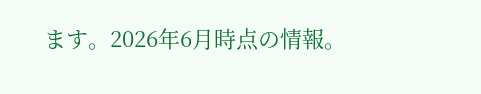ます。2026年6月時点の情報。